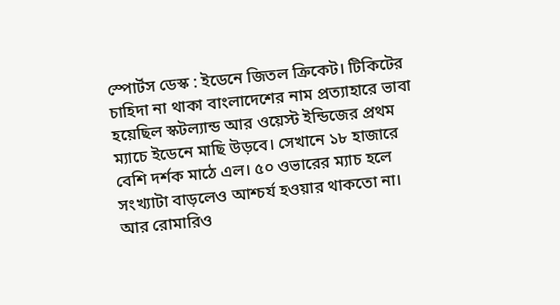স্পোর্টস ডেস্ক : ইডেনে জিতল ক্রিকেট। টিকিটের চাহিদা না থাকা বাংলাদেশের নাম প্রত্যাহারে ভাবা হয়েছিল স্কটল্যান্ড আর ওয়েস্ট ইন্ডিজের প্রথম ম্যাচে ইডেনে মাছি উড়বে। সেখানে ১৮ হাজারে বেশি দর্শক মাঠে এল। ৫০ ওভারের ম্যাচ হলে সংখ্যাটা বাড়লেও আশ্চর্য হওয়ার থাকতো না। আর রোমারিও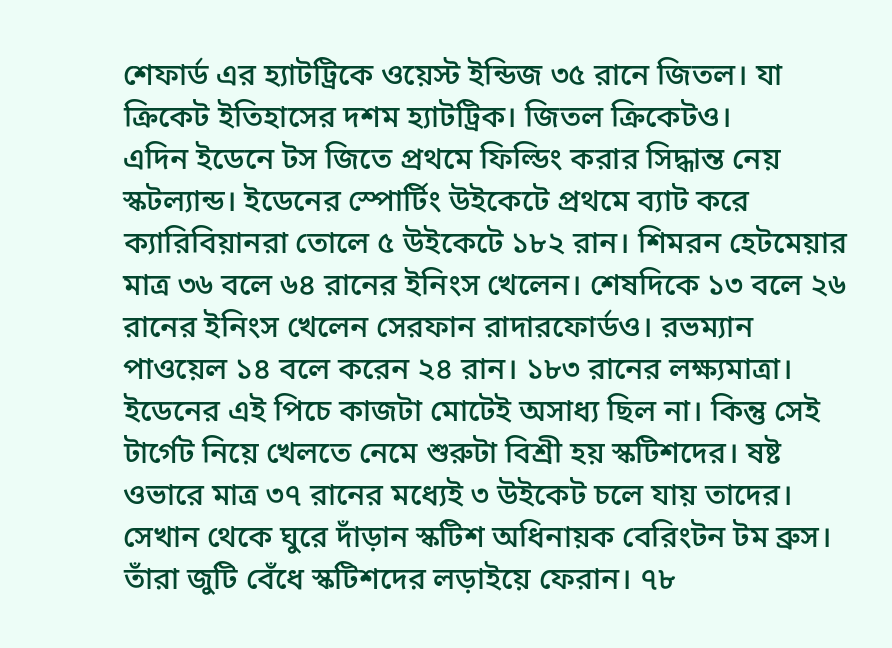শেফার্ড এর হ্যাটট্রিকে ওয়েস্ট ইন্ডিজ ৩৫ রানে জিতল। যা ক্রিকেট ইতিহাসের দশম হ্যাটট্রিক। জিতল ক্রিকেটও।
এদিন ইডেনে টস জিতে প্রথমে ফিল্ডিং করার সিদ্ধান্ত নেয় স্কটল্যান্ড। ইডেনের স্পোর্টিং উইকেটে প্রথমে ব্যাট করে ক্যারিবিয়ানরা তোলে ৫ উইকেটে ১৮২ রান। শিমরন হেটমেয়ার মাত্র ৩৬ বলে ৬৪ রানের ইনিংস খেলেন। শেষদিকে ১৩ বলে ২৬ রানের ইনিংস খেলেন সেরফান রাদারফোর্ডও। রভম্যান পাওয়েল ১৪ বলে করেন ২৪ রান। ১৮৩ রানের লক্ষ্যমাত্রা। ইডেনের এই পিচে কাজটা মোটেই অসাধ্য ছিল না। কিন্তু সেই টার্গেট নিয়ে খেলতে নেমে শুরুটা বিশ্রী হয় স্কটিশদের। ষষ্ট ওভারে মাত্র ৩৭ রানের মধ্যেই ৩ উইকেট চলে যায় তাদের। সেখান থেকে ঘুরে দাঁড়ান স্কটিশ অধিনায়ক বেরিংটন টম ব্রুস। তাঁরা জুটি বেঁধে স্কটিশদের লড়াইয়ে ফেরান। ৭৮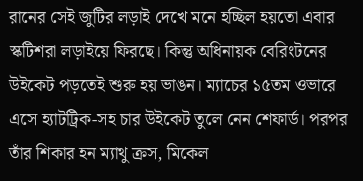রানের সেই জুটির লড়াই দেখে মনে হচ্ছিল হয়তো এবার স্কটিশরা লড়াইয়ে ফিরছে। কিন্তু অধিনায়ক বেরিংটনের উইকেট পড়তেই শুরু হয় ভাঙন। ম্যাচের ১৫তম ওভারে এসে হ্যাটট্রিক-সহ চার উইকেট তুলে নেন শেফার্ড। পরপর তাঁর শিকার হন ম্যাথু ক্রস, মিকেল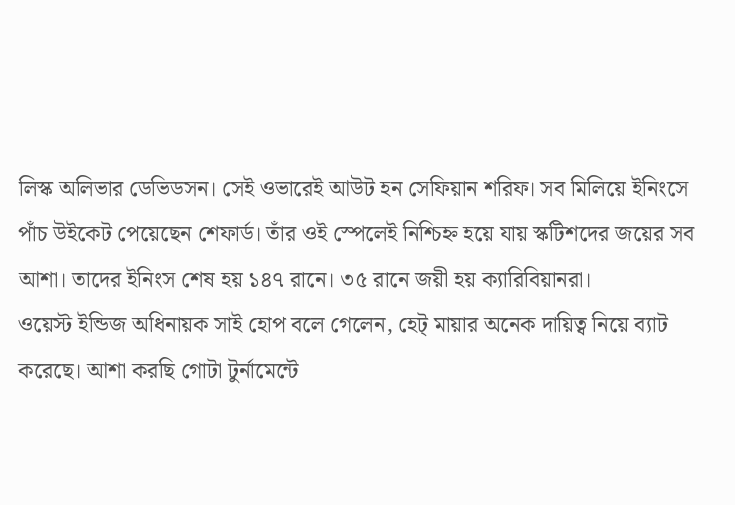লিস্ক অলিভার ডেভিডসন। সেই ওভারেই আউট হন সেফিয়ান শরিফ। সব মিলিয়ে ইনিংসে পাঁচ উইকেট পেয়েছেন শেফার্ড। তাঁর ওই স্পেলেই নিশ্চিহ্ন হয়ে যায় স্কটিশদের জয়ের সব আশা। তাদের ইনিংস শেষ হয় ১৪৭ রানে। ৩৫ রানে জয়ী হয় ক্যারিবিয়ানরা।
ওয়েস্ট ইন্ডিজ অধিনায়ক সাই হোপ বলে গেলেন, হেট্ মায়ার অনেক দায়িত্ব নিয়ে ব্যাট করেছে। আশা করছি গোটা টুর্নামেন্টে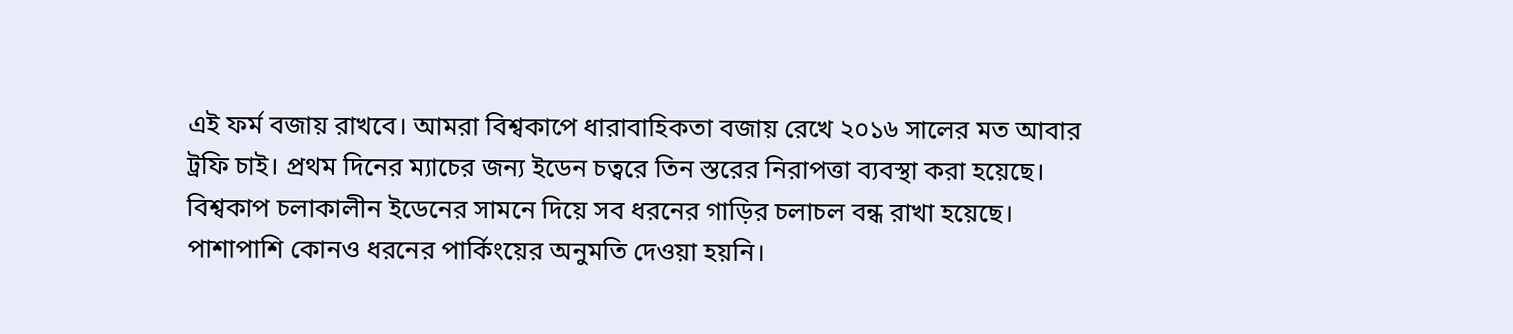এই ফর্ম বজায় রাখবে। আমরা বিশ্বকাপে ধারাবাহিকতা বজায় রেখে ২০১৬ সালের মত আবার ট্রফি চাই। প্রথম দিনের ম্যাচের জন্য ইডেন চত্বরে তিন স্তরের নিরাপত্তা ব্যবস্থা করা হয়েছে। বিশ্বকাপ চলাকালীন ইডেনের সামনে দিয়ে সব ধরনের গাড়ির চলাচল বন্ধ রাখা হয়েছে। পাশাপাশি কোনও ধরনের পার্কিংয়ের অনুমতি দেওয়া হয়নি।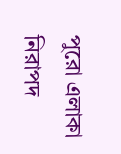পুরো এলাকা নিরাপদ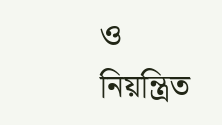ও নিয়ন্ত্রিত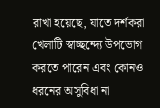রাখা হয়েছে, যাতে দর্শকরা খেলাটি স্বাচ্ছন্দ্যে উপভোগ করতে পারেন এবং কোনও ধরনের অসুবিধা না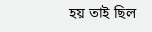হয় তাই ছিল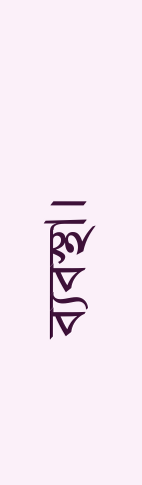ব্যবস্থা।